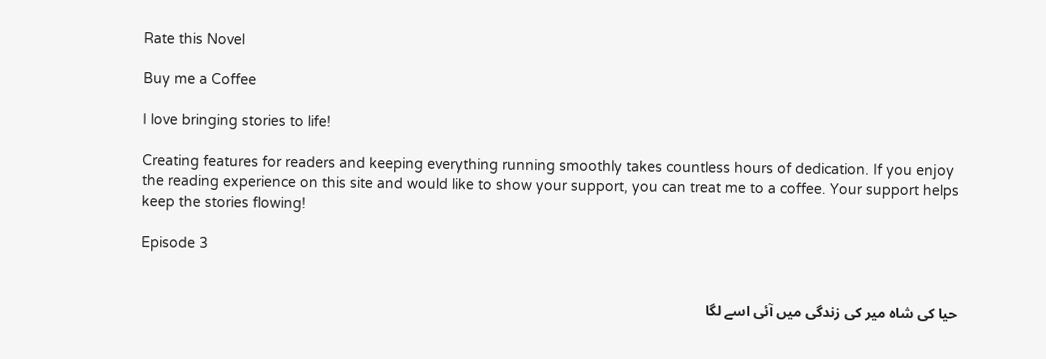Rate this Novel

Buy me a Coffee

I love bringing stories to life!

Creating features for readers and keeping everything running smoothly takes countless hours of dedication. If you enjoy the reading experience on this site and would like to show your support, you can treat me to a coffee. Your support helps keep the stories flowing!

Episode 3


حیا کی شاہ میر کی زندگی میں آئی اسے لگا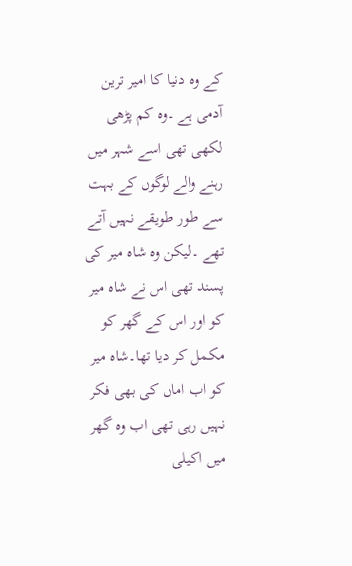کے وہ دنیا کا امیر ترین آدمی ہے ۔وہ کم پڑھی لکھی تھی اسے شہر میں رہنے والے لوگوں کے بہت سے طور طویقے نہیں آتے تھے ۔لیکن وہ شاہ میر کی پسند تھی اس نے شاہ میر کو اور اس کے گھر کو مکمل کر دیا تھا۔شاہ میر کو اب اماں کی بھی فکر نہیں رہی تھی اب وہ گھر میں اکیلی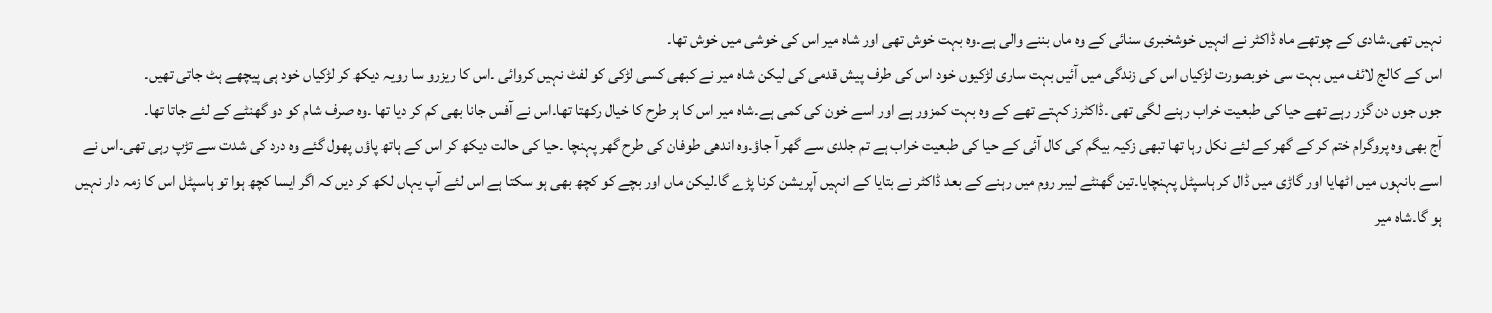نہیں تھی۔شادی کے چوتھے ماہ ڈاکٹر نے انہیں خوشخبری سنائی کے وہ ماں بننے والی ہے۔وہ بہت خوش تھی اور شاہ میر اس کی خوشی میں خوش تھا۔
اس کے کالج لائف میں بہت سی خوبصورت لڑکیاں اس کی زندگی میں آئیں بہت ساری لڑکیوں خود اس کی طرف پیش قدمی کی لیکن شاہ میر نے کبھی کسی لڑکی کو لفٹ نہیں کروائی ۔اس کا ریزرو سا رویہ دیکھ کر لڑکیاں خود ہی پیچھے ہٹ جاتی تھیں۔
جوں جوں دن گزر رہے تھے حیا کی طبعیت خراب رہنے لگی تھی ۔ڈاکٹرز کہتے تھے کے وہ بہت کمزور ہے اور اسے خون کی کمی ہے۔شاہ میر اس کا ہر طرح کا خیال رکھتا تھا۔اس نے آفس جانا بھی کم کر دیا تھا ۔وہ صرف شام کو دو گھنٹے کے لئے جاتا تھا۔
آج بھی وہ پروگرام ختم کر کے گھر کے لئے نکل رہا تھا تبھی زکیہ بیگم کی کال آئی کے حیا کی طبعیت خراب ہے تم جلدی سے گھر آ جاؤ۔وہ اندھی طوفان کی طرح گھر پہنچا ۔حیا کی حالت دیکھ کر اس کے ہاتھ پاؤں پھول گئے وہ درد کی شدت سے تڑپ رہی تھی۔اس نے اسے بانہوں میں اٹھایا اور گاڑی میں ڈال کر ہاسپٹل پہنچایا۔تین گھنٹے لیبر روم میں رہنے کے بعد ڈاکٹر نے بتایا کے انہیں آپریشن کرنا پڑے گا۔لیکن ماں اور بچے کو کچھ بھی ہو سکتا ہے اس لئے آپ یہاں لکھ کر دیں کہ اگر ایسا کچھ ہوا تو ہاسپٹل اس کا زمہ دار نہیں ہو گا۔شاہ میر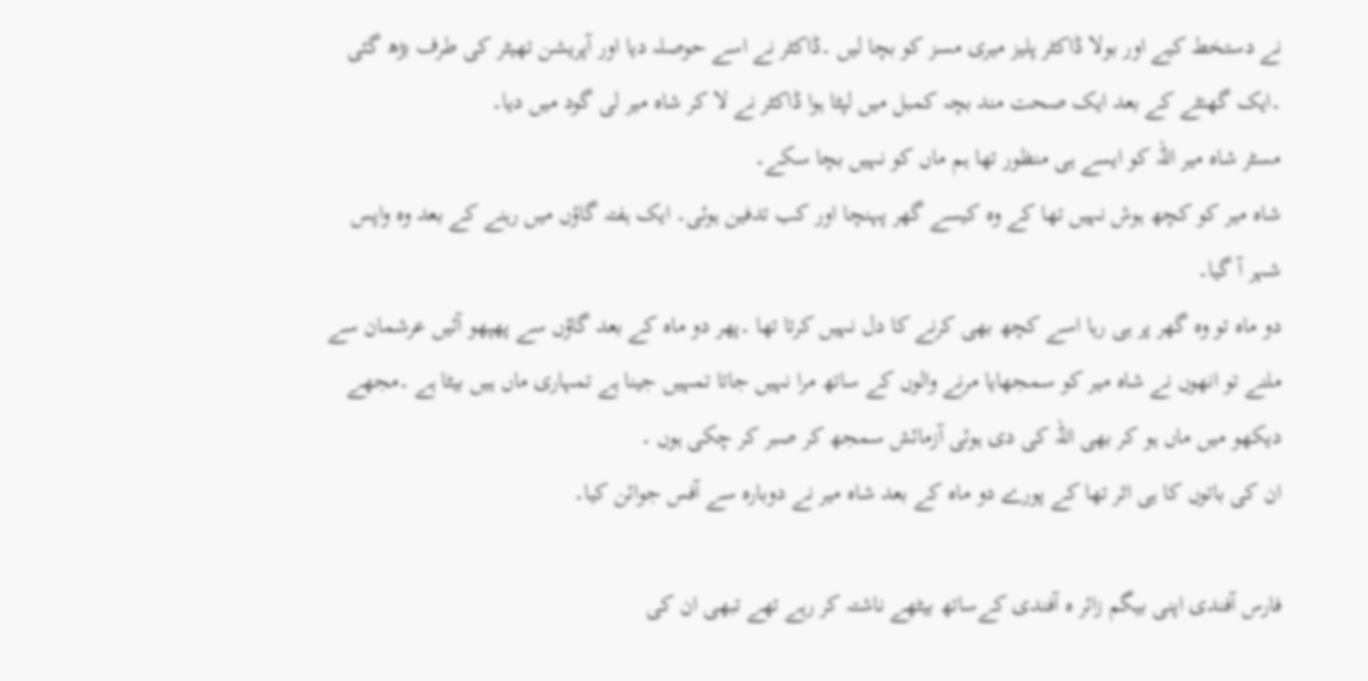نے دستخط کیے اور بولا ڈاکٹر پلیز میری مسز کو بچا لیں ۔ڈاکٹر نے اسے حوصلہ دیا اور آپریشن تھیٹر کی طرف بڑھ گئی ۔ایک گھنٹے کے بعد ایک صحت مند بچہ کمبل میں لپٹا ہوا ڈاکٹر نے لا کر شاہ میر لی گود میں دیا۔
مسٹر شاہ میر اللہ کو ایسے ہی منظور تھا ہم ماں کو نہیں بچا سکے۔
شاہ میر کو کچھ ہوش نہیں تھا کے وہ کیسے گھر پہنچا اور کب تدفین ہوئی۔ ایک ہفتہ گاؤں میں رہنے کے بعد وہ واپس شہر آ گیا۔
دو ماہ تو وہ گھر پر ہی رہا اسے کچھ بھی کرنے کا دل نہیں کرتا تھا ۔پھر دو ماہ کے بعد گاؤں سے پھپھو آئیں عرشمان سے ملنے تو انھوں نے شاہ میر کو سمجھایا مرنے والوں کے ساتھ مرا نہیں جاتا تمہیں جینا ہے تمہاری ماں ہیں بیٹا ہے ۔مجھے دیکھو میں ماں ہو کر بھی اللہ کی دی ہوئی آزمائش سمجھ کر صبر کر چکی ہوں ۔
ان کی باتوں کا ہی اثر تھا کے پورے دو ماہ کے بعد شاہ میر نے دوبارہ سے آفس جوائن کیا۔

فارس آفندی اپنی بیگم زائر ہ آفندی کےساتھ بیٹھے ناشتہ کر رہے تھے تبھی ان کی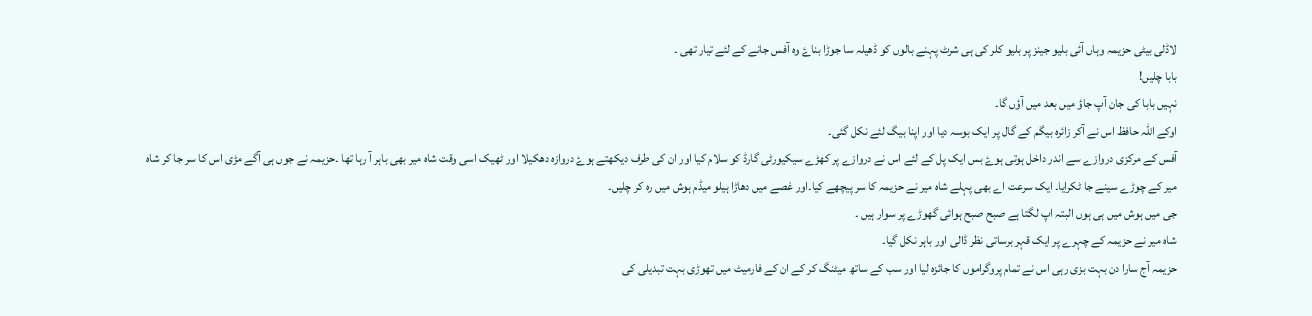لاڈلی بیٹی حزیمہ وہاں آئی بلیو جینز پر بلیو کلر کی ہی شرٹ پہنے بالوں کو ڈھیلہ سا جوڑا بناۓ وہ آفس جانے کے لئے تیار تھی ۔
بابا چلیں!
نہیں بابا کی جان آپ جاؤ میں بعد میں آؤں گا۔
اوکے اللہ حافظ اس نے آکر زائرہ بیگم کے گال پر ایک بوسہ دیا اور اپنا بیگ لئے نکل گئی۔
آفس کے مرکزی دروازے سے اندر داخل ہوتی ہوۓ بس ایک پل کے لئے اس نے دروازے پر کھڑے سیکیورٹی گارڈ کو سلام کیا اور ان کی طرف دیکھتے ہوۓ دروازہ دھکیلا اور ٹھیک اسی وقت شاہ میر بھی باہر آ رہا تھا ۔حزیمہ نے جوں ہی آگے مڑی اس کا سر جا کر شاہ میر کے چوڑے سینے جا ٹکرایا۔ ایک سرعت اے بھی پہلے شاہ میر نے حزیمہ کا سر پیچھے کیا۔اور غصے میں دھاڑا ہیلو میڈم ہوش میں رہ کر چلیں۔
جی میں ہوش میں ہی ہوں البتہ اپ لگتا ہے صبح صبح ہوائی گھوڑے پر سوار ہیں ۔
شاہ میر نے حزیمہ کے چہرے پر ایک قہر برساتی نظر ڈالی اور باہر نکل گیا۔
حزیمہ آج سارا دن بہت بزی رہی اس نے تمام پروگراموں کا جائزہ لیا اور سب کے ساتھ میٹنگ کر کے ان کے فارمیٹ میں تھوڑی بہت تبدیلی کی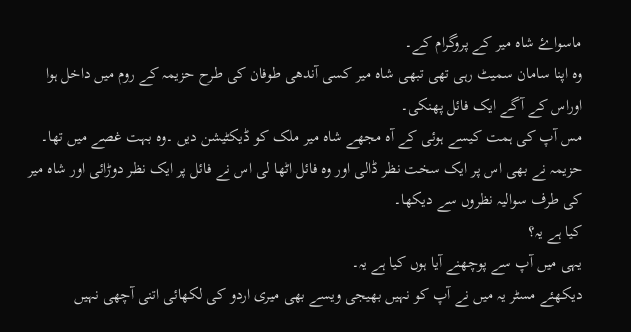ماسواۓ شاہ میر کے پروگرام کے۔
وہ اپنا سامان سمیٹ رہی تھی تبھی شاہ میر کسی آندھی طوفان کی طرح حزیمہ کے روم میں داخل ہوا اوراس کے آگے ایک فائل پھنکی۔
مس آپ کی ہمت کیسے ہوئی کے آہ مجھے شاہ میر ملک کو ڈیکٹیشن دیں ۔وہ بہت غصے میں تھا۔
حزیمہ نے بھی اس پر ایک سخت نظر ڈالی اور وہ فائل اٹھا لی اس نے فائل پر ایک نظر دوڑائی اور شاہ میر کی طرف سوالیہ نظروں سے دیکھا۔
کیا ہے یہ؟
یہی میں آپ سے پوچھنے آیا ہوں کیا ہے یہ۔
دیکھئے مسٹر یہ میں نے آپ کو نہیں بھیجی ویسے بھی میری اردو کی لکھائی اتنی آچھی نہیں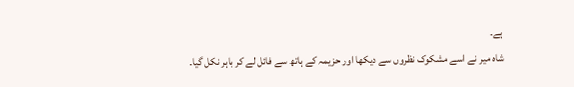ہے۔
شاہ میر نے اسے مشکوک نظروں سے دیکھا اور حزیمہ کے ہاتھ سے فائل لے کر باہر نکل گیا۔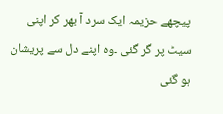پیچھے حزیمہ ایک سرد آ بھر کر اپنی سیٹ پر گر گئی ۔وہ اپنے دل سے پریشان ہو گئی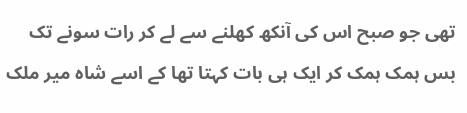تھی جو صبح اس کی آنکھ کھلنے سے لے کر رات سونے تک بس ہمک ہمک کر ایک ہی بات کہتا تھا کے اسے شاہ میر ملک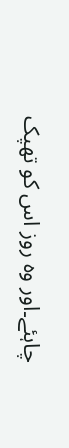چاہئے۔اور وہ روز اس کو تھپک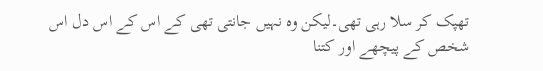تھپک کر سلا رہی تھی۔لیکن وہ نہیں جانتی تھی کے اس کے اس دل اس شخص کے پیچھے اور کتنا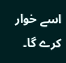اسے خوار کرے گا۔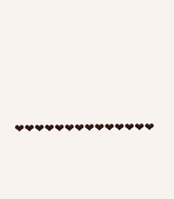❤❤❤❤❤❤❤❤❤❤❤❤❤❤